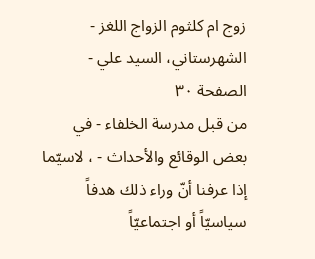زوج ام کلثوم الزواج اللغز - الشهرستاني، السيد علي - الصفحة ٣٠
من قبل مدرسة الخلفاء - في بعض الوقائع والأحداث - ، لاسيّما إذا عرفنا أنّ وراء ذلك هدفاً سياسيّاً أو اجتماعيّاً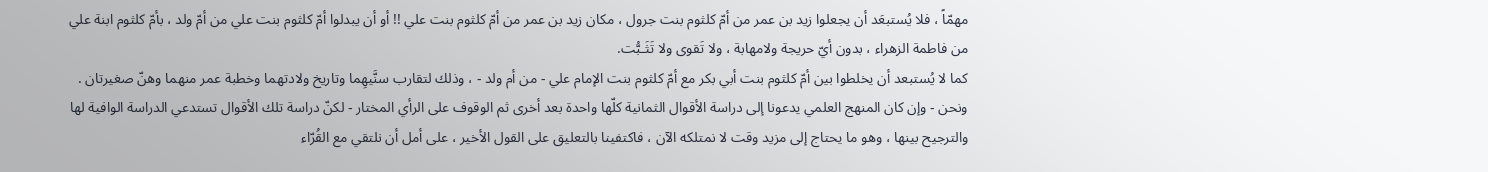مهمّاً ، فلا یُستبعَد أن يجعلوا زيد بن عمر من أمّ كلثوم بنت جرول ، مكان زيد بن عمر من أمّ كلثوم بنت علي !! أو أن يبدلوا أمّ كلثوم بنت علي من أمّ ولد ، بأمّ كلثوم ابنة علي من فاطمة الزهراء ، بدون أيّ حريجة ولامهابة ، ولا تَقوى ولا تَثَـبُّت.
كما لا يُستبعد أن يخلطوا بين أمّ كلثوم بنت أبي بكر مع أمّ كلثوم بنت الإمام علي - من أم ولد - ، وذلك لتقارب سنَّيهِما وتاريخ ولادتهما وخطبة عمر منهما وهنّ صغيرتان .
ونحن - وإن كان المنهج العلمي يدعونا إلى دراسة الأقوال الثمانية كلّها واحدة بعد أخرى ثم الوقوف على الرأي المختار - لكنّ دراسة تلك الأقوال تستدعي الدراسة الوافية لها والترجيح بينها ، وهو ما يحتاج إلى مزيد وقت لا نمتلكه الآن ، فاكتفينا بالتعليق على القول الأخير ، على أمل أن نلتقي مع القُرّاء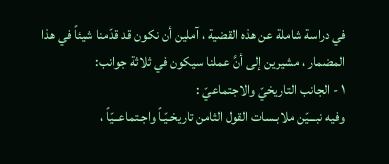في دراسة شاملة عن هذه القضية ، آملين أن نكون قد قدّمنا شيئاً في هذا المضمار ، مشيرين إلى أنَّ عملنا سيكون في ثلاثة جوانب:
١ - الجانب التاريخيّ والاجتماعيّ :
وفيه نبـــيّن ملابـسات القول الثامن تاريخـيّـاً واجـتماعــيّاً ،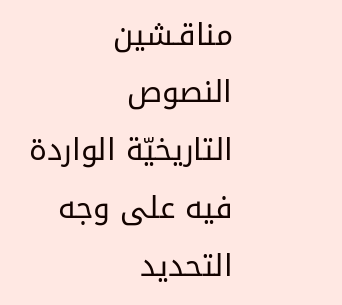مناقـشين النصوص التاريخيّة الواردة فيه على وجه التحديد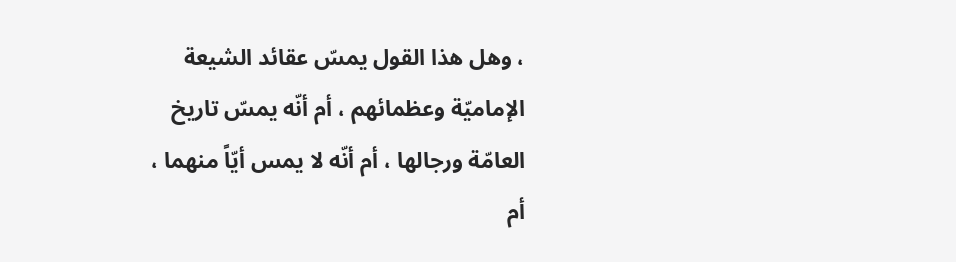، وهل هذا القول يمسّ عقائد الشيعة الإماميّة وعظمائهم ، أم أنّه يمسّ تاريخ العامّة ورجالها ، أم أنّه لا يمس أيّاً منهما ، أم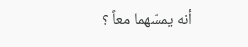أنه يمسّهما معاً ؟